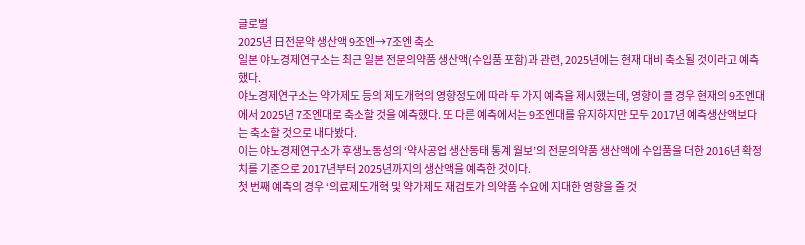글로벌
2025년 日전문약 생산액 9조엔→7조엔 축소
일본 야노경제연구소는 최근 일본 전문의약품 생산액(수입품 포함)과 관련, 2025년에는 현재 대비 축소될 것이라고 예측했다.
야노경제연구소는 약가제도 등의 제도개혁의 영향정도에 따라 두 가지 예측을 제시했는데, 영향이 클 경우 현재의 9조엔대에서 2025년 7조엔대로 축소할 것을 예측했다. 또 다른 예측에서는 9조엔대를 유지하지만 모두 2017년 예측생산액보다는 축소할 것으로 내다봤다.
이는 야노경제연구소가 후생노동성의 ‘약사공업 생산동태 통계 월보’의 전문의약품 생산액에 수입품을 더한 2016년 확정치를 기준으로 2017년부터 2025년까지의 생산액을 예측한 것이다.
첫 번째 예측의 경우 ‘의료제도개혁 및 약가제도 재검토가 의약품 수요에 지대한 영향을 줄 것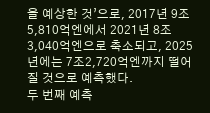을 예상한 것’으로, 2017년 9조5,810억엔에서 2021년 8조3,040억엔으로 축소되고, 2025년에는 7조2,720억엔까지 떨어질 것으로 예측했다.
두 번째 예측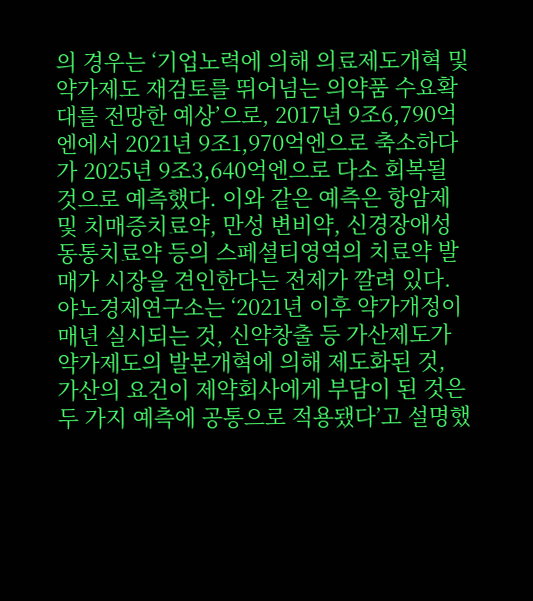의 경우는 ‘기업노력에 의해 의료제도개혁 및 약가제도 재검토를 뛰어넘는 의약품 수요확대를 전망한 예상’으로, 2017년 9조6,790억엔에서 2021년 9조1,970억엔으로 축소하다가 2025년 9조3,640억엔으로 다소 회복될 것으로 예측했다. 이와 같은 예측은 항암제 및 치매증치료약, 만성 변비약, 신경장애성 동통치료약 등의 스페셜티영역의 치료약 발매가 시장을 견인한다는 전제가 깔려 있다.
야노경제연구소는 ‘2021년 이후 약가개정이 매년 실시되는 것, 신약창출 등 가산제도가 약가제도의 발본개혁에 의해 제도화된 것, 가산의 요건이 제약회사에게 부담이 된 것은 두 가지 예측에 공통으로 적용됐다’고 설명했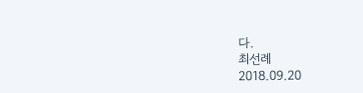다.
최선례
2018.09.20